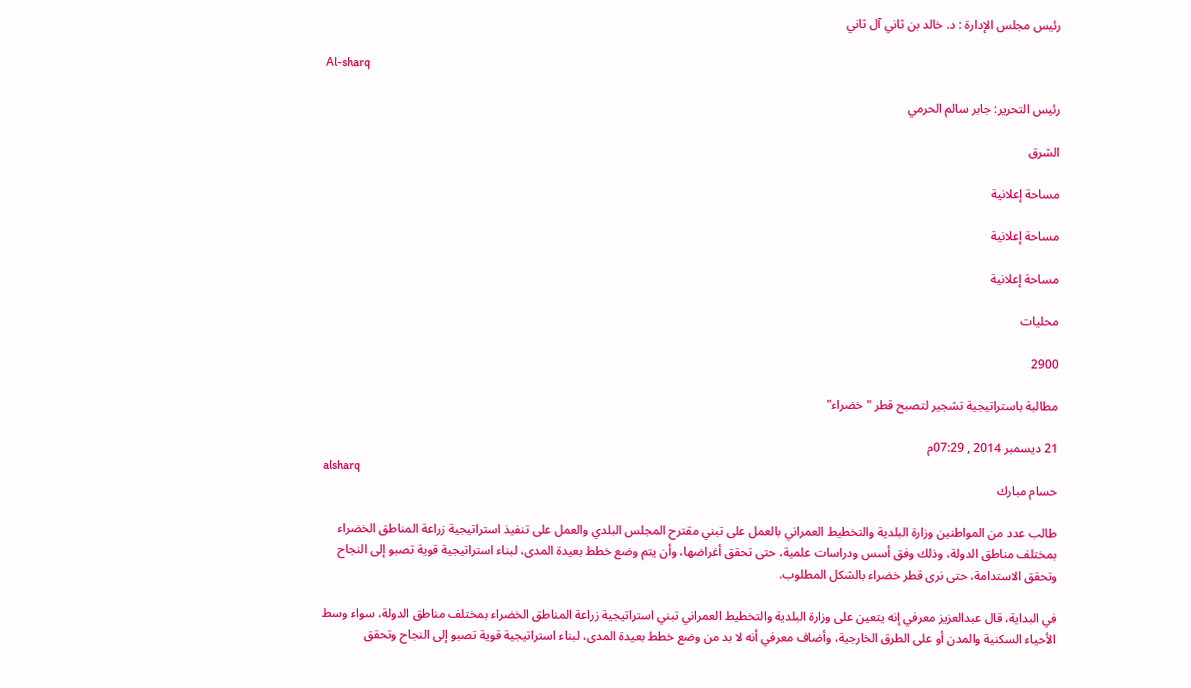رئيس مجلس الإدارة : د. خالد بن ثاني آل ثاني

Al-sharq

رئيس التحرير: جابر سالم الحرمي

الشرق

مساحة إعلانية

مساحة إعلانية

مساحة إعلانية

محليات

2900

مطالبة باستراتيجية تشجير لتصبح قطر "خضراء"

21 ديسمبر 2014 , 07:29م
alsharq
حسام مبارك

طالب عدد من المواطنين وزارة البلدية والتخطيط العمراني بالعمل على تبني مقترح المجلس البلدي والعمل على تنفيذ استراتيجية زراعة المناطق الخضراء بمختلف مناطق الدولة، وذلك وفق أسس ودراسات علمية، حتى تحقق أغراضها، وأن يتم وضع خطط بعيدة المدى، لبناء استراتيجية قوية تصبو إلى النجاح وتحقق الاستدامة، حتى نرى قطر خضراء بالشكل المطلوب.

في البداية، قال عبدالعزيز معرفي إنه يتعين على وزارة البلدية والتخطيط العمراني تبني استراتيجية زراعة المناطق الخضراء بمختلف مناطق الدولة، سواء وسط الأحياء السكنية والمدن أو على الطرق الخارجية، وأضاف معرفي أنه لا بد من وضع خطط بعيدة المدى، لبناء استراتيجية قوية تصبو إلى النجاح وتحقق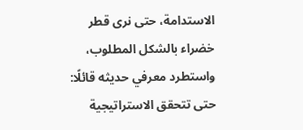الاستدامة، حتى نرى قطر خضراء بالشكل المطلوب، واستطرد معرفي حديثه قائلًا: حتى تتحقق الاستراتيجية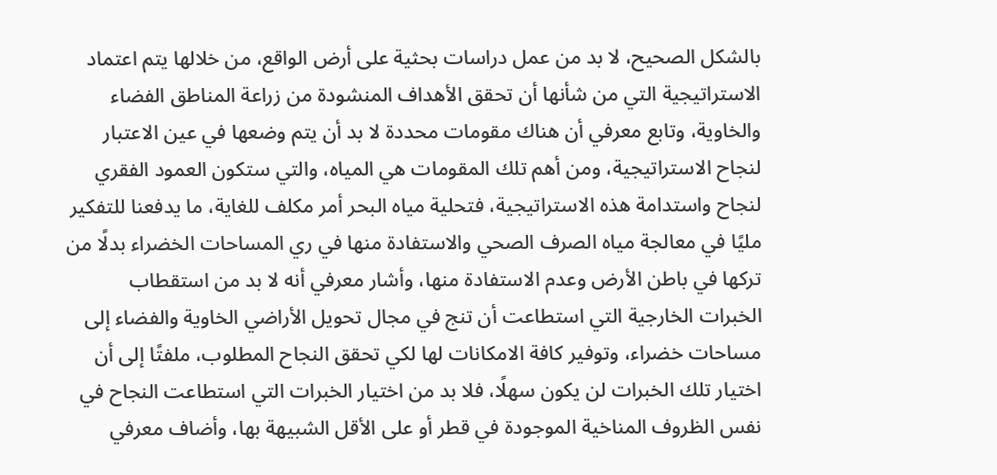بالشكل الصحيح، لا بد من عمل دراسات بحثية على أرض الواقع، من خلالها يتم اعتماد الاستراتيجية التي من شأنها أن تحقق الأهداف المنشودة من زراعة المناطق الفضاء والخاوية، وتابع معرفي أن هناك مقومات محددة لا بد أن يتم وضعها في عين الاعتبار لنجاح الاستراتيجية، ومن أهم تلك المقومات هي المياه، والتي ستكون العمود الفقري لنجاح واستدامة هذه الاستراتيجية، فتحلية مياه البحر أمر مكلف للغاية، ما يدفعنا للتفكير مليًا في معالجة مياه الصرف الصحي والاستفادة منها في ري المساحات الخضراء بدلًا من تركها في باطن الأرض وعدم الاستفادة منها، وأشار معرفي أنه لا بد من استقطاب الخبرات الخارجية التي استطاعت أن تنج في مجال تحويل الأراضي الخاوية والفضاء إلى مساحات خضراء، وتوفير كافة الامكانات لها لكي تحقق النجاح المطلوب، ملفتًا إلى أن اختيار تلك الخبرات لن يكون سهلًا، فلا بد من اختيار الخبرات التي استطاعت النجاح في نفس الظروف المناخية الموجودة في قطر أو على الأقل الشبيهة بها، وأضاف معرفي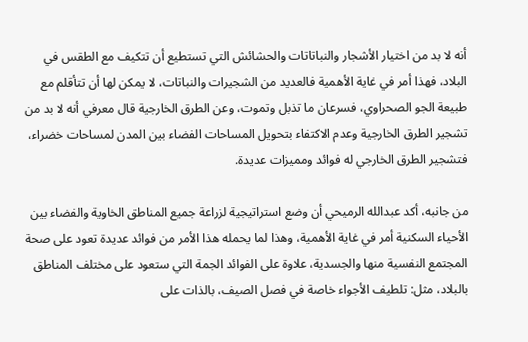أنه لا بد من اختيار الأشجار والنباتاتات والحشائش التي تستطيع أن تتكيف مع الطقس في البلاد، فهذا أمر في غاية الأهمية فالعديد من الشجيرات والنباتات، لا يمكن لها أن تتأقلم مع طبيعة الجو الصحراوي، فسرعان ما تذبل وتموت، وعن الطرق الخارجية قال معرفي أنه لا بد من تشجير الطرق الخارجية وعدم الاكتفاء بتحويل المساحات الفضاء بين المدن لمساحات خضراء، فتشجير الطرق الخارجي له فوائد ومميزات عديدة.

من جانبه، أكد عبدالله الرميحي أن وضع استراتيجية لزراعة جميع المناطق الخاوية والفضاء بين الأحياء السكنية أمر في غاية الأهمية، وهذا لما يحمله هذا الأمر من فوائد عديدة تعود على صحة المجتمع النفسية منها والجسدية، علاوة على الفوائد الجمة التي ستعود على مختلف المناطق بالبلاد، مثل: تلطيف الأجواء خاصة في فصل الصيف، بالذات على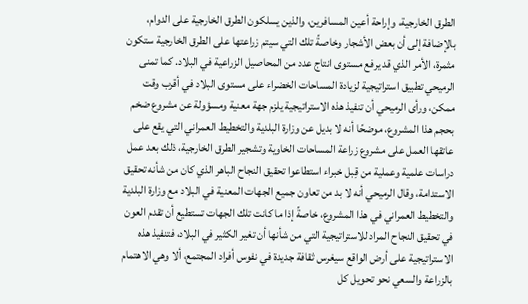الطرق الخارجية، وإراحة أعين المسافرين، والذين يسلكون الطرق الخارجية على الدوام، بالإضافة إلى أن بعض الأشجار وخاصةً تلك التي سيتم زراعتها على الطرق الخارجية ستكون مثمرة، الأمر الذي قد يرفع مستوى انتاج عدد من المحاصيل الزراعية في البلاد. كما تمنى الرميحي تطبيق استراتيجية لزيادة المساحات الخضراء على مستوى البلاد في أقرب وقت ممكن، ورأى الرميحي أن تنفيذ هذه الاستراتيجية يلزم جهة معنية ومسؤولة عن مشروع ضخم بحجم هذا المشروع، موضحًا أنه لا بديل عن وزارة البلدية والتخطيط العمراني التي يقع على عاتقها العمل على مشروع زراعة المساحات الخاوية وتشجير الطرق الخارجية، ذلك بعد عمل دراسات علمية وعملية من قِبل خبراء استطاعوا تحقيق النجاح الباهر الذي كان من شأنه تحقيق الاستدامة، وقال الرميحي أنه لا بد من تعاون جميع الجهات المعنية في البلاد مع وزارة البلدية والتخطيط العمراني في هذا المشروع، خاصةً إذا ما كانت تلك الجهات تستطيع أن تقدم العون في تحقيق النجاح المراد للاستراتيجية التي من شأنها أن تغير الكثير في البلاد، فتنفيذ هذه الاستراتيجية على أرض الواقع سيغرس ثقافة جديدة في نفوس أفراد المجتمع، ألا وهي الاهتمام بالزراعة والسعي نحو تحويل كل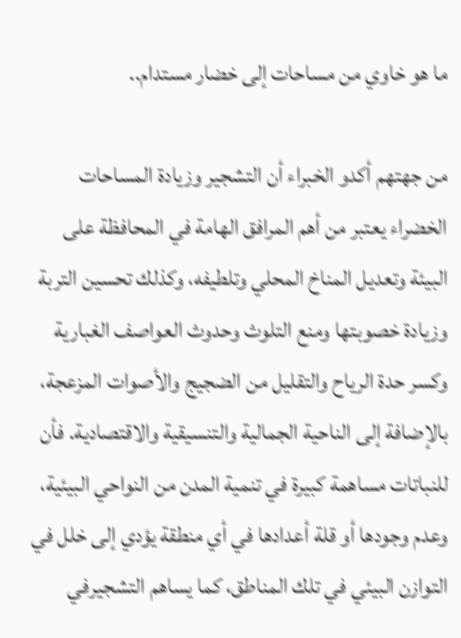ما هو خاوي من مساحات إلى خضار مستدام..

من جهتهم أكدو الخبراء أن التشجير وزيادة المساحات الخضراء يعتبر من أهم المرافق الهامة في المحافظة على البيئة وتعديل المناخ المحلي وتلطيفه، وكذلك تحسين التربة وزيادة خصوبتها ومنع التلوث وحدوث العواصف الغبارية وكسر حدة الرياح والتقليل من الضجيج والأصوات المزعجة، بالإضافة إلى الناحية الجمالية والتنسيقية والاقتصادية. فأن للنباتات مساهمة كبيرة في تنمية المدن من النواحي البيئية، وعدم وجودها أو قلة أعدادها في أي منطقة يؤدي إلى خلل في التوازن البيئي في تلك المناطق، كما يساهم التشجيرفي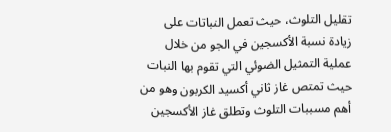تقليل التلوث، حيث تعمل النباتات على زيادة نسبة الأكسجين في الجو من خلال عملية التمثيل الضوئي التي تقوم بها النبات حيث تمتص غاز ثاني أكسيد الكربون وهو من أهم مسببات التلوث وتطلق غاز الأكسجين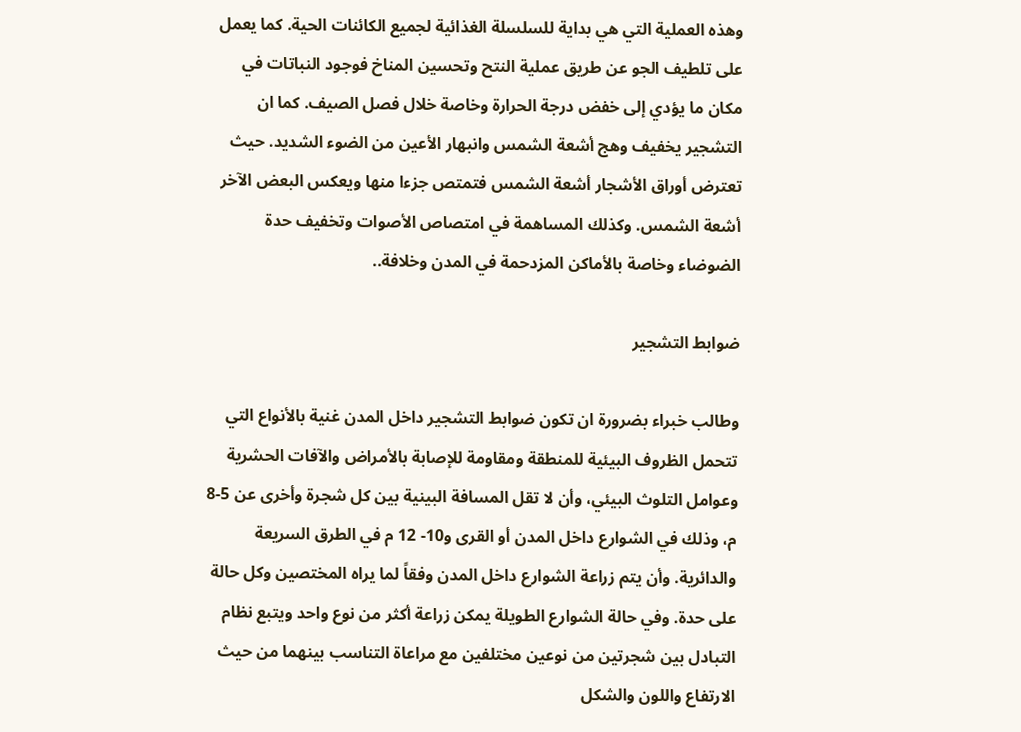وهذه العملية التي هي بداية للسلسلة الغذائية لجميع الكائنات الحية. كما يعمل على تلطيف الجو عن طريق عملية النتح وتحسين المناخ فوجود النباتات في مكان ما يؤدي إلى خفض درجة الحرارة وخاصة خلال فصل الصيف. كما ان التشجير يخفيف وهج أشعة الشمس وانبهار الأعين من الضوء الشديد. حيث تعترض أوراق الأشجار أشعة الشمس فتمتص جزءا منها ويعكس البعض الآخر أشعة الشمس. وكذلك المساهمة في امتصاص الأصوات وتخفيف حدة الضوضاء وخاصة بالأماكن المزدحمة في المدن وخلافة..

ضوابط التشجير

وطالب خبراء بضرورة ان تكون ضوابط التشجير داخل المدن غنية بالأنواع التي تتحمل الظروف البيئية للمنطقة ومقاومة للإصابة بالأمراض والآفات الحشرية وعوامل التلوث البيئي، وأن لا تقل المسافة البينية بين كل شجرة وأخرى عن 5-8 م، وذلك في الشوارع داخل المدن أو القرى و10- 12 م في الطرق السريعة والدائرية. وأن يتم زراعة الشوارع داخل المدن وفقاً لما يراه المختصين وكل حالة على حدة. وفي حالة الشوارع الطويلة يمكن زراعة أكثر من نوع واحد ويتبع نظام التبادل بين شجرتين من نوعين مختلفين مع مراعاة التناسب بينهما من حيث الارتفاع واللون والشكل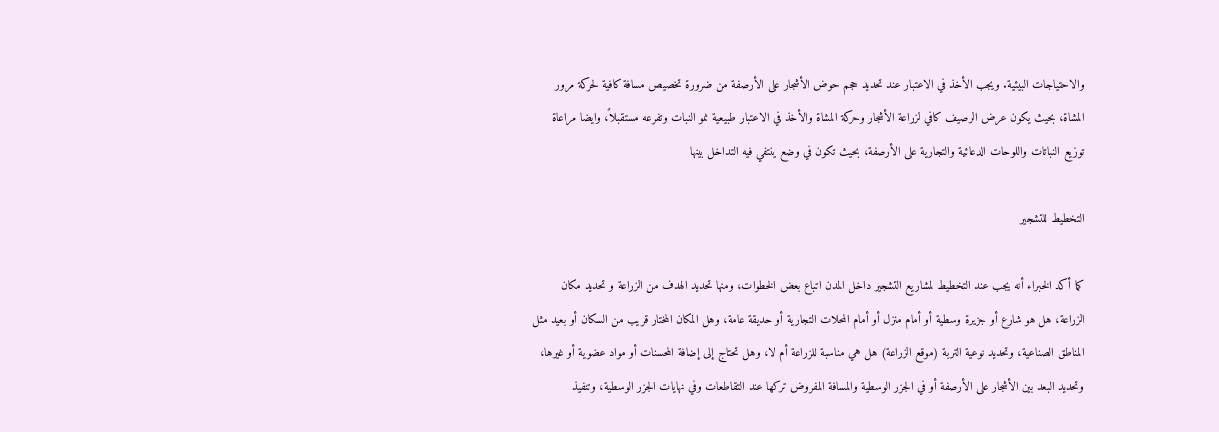والاحتياجات البيئية. ويجب الأخذ في الاعتبار عند تحديد حجم حوض الأشجار على الأرصفة من ضرورة تخصيص مسافة كافية لحركة مرور المشاة، بحيث يكون عرض الرصيف كافي لزراعة الأشجار وحركة المشاة والأخذ في الاعتبار طبيعية نمو النبات وتفرعه مستقبلاً، وايضا مراعاة توزيع النباتات واللوحات الدعائية والتجارية على الأرصفة، بحيث تكون في وضع ينتفي فيه التداخل بينها

التخطيط للتشجير

كما أكد الخبراء أنه يجب عند التخطيط لمشاريع التشجير داخل المدن اتباع بعض الخطوات، ومنها تحديد الهدف من الزراعة و تحديد مكان الزراعة، هل هو شارع أو جزيرة وسطية أو أمام منزل أو أمام المحلات التجارية أو حديقة عامة، وهل المكان المختار قريب من السكان أو بعيد مثل المناطق الصناعية، وتحديد نوعية التربة (موقع الزراعة) هل هي مناسبة للزراعة أم لا، وهل تحتاج إلى إضافة المحسنات أو مواد عضوية أو غيرها، وتحديد البعد بين الأشجار على الأرصفة أو في الجزر الوسطية والمسافة المفروض تركها عند التقاطعات وفي نهايات الجزر الوسطية، وتنفيذ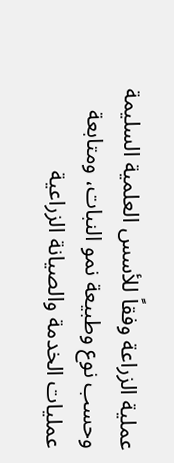عملية الزراعة وفقاً للأسس العلمية السليمة وحسب نوع وطبيعة نمو النبات، ومتابعة عمليات الخدمة والصيانة الزراعية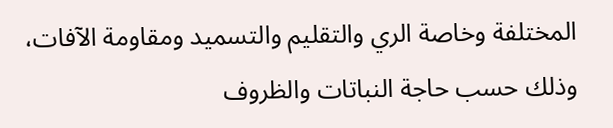المختلفة وخاصة الري والتقليم والتسميد ومقاومة الآفات، وذلك حسب حاجة النباتات والظروف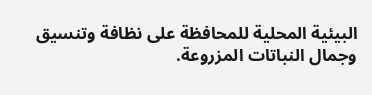البيئية المحلية للمحافظة على نظافة وتنسيق وجمال النباتات المزروعة.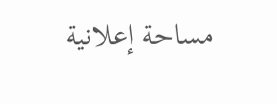مساحة إعلانية